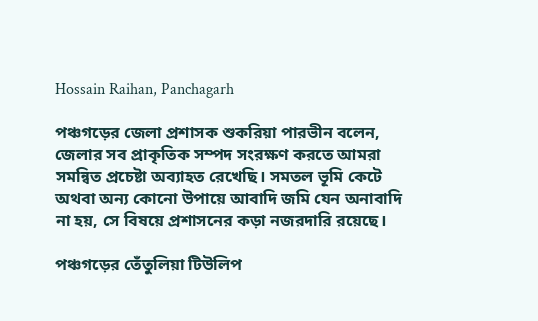Hossain Raihan, Panchagarh

পঞ্চগড়ের জেলা প্রশাসক শুকরিয়া পারভীন বলেন, জেলার সব প্রাকৃতিক সম্পদ সংরক্ষণ করতে আমরা সমন্বিত প্রচেষ্টা অব্যাহত রেখেছি। সমতল ভূমি কেটে অথবা অন্য কোনো উপায়ে আবাদি জমি যেন অনাবাদি না হয়, সে বিষয়ে প্রশাসনের কড়া নজরদারি রয়েছে।

পঞ্চগড়ের তেঁতুলিয়া টিউলিপ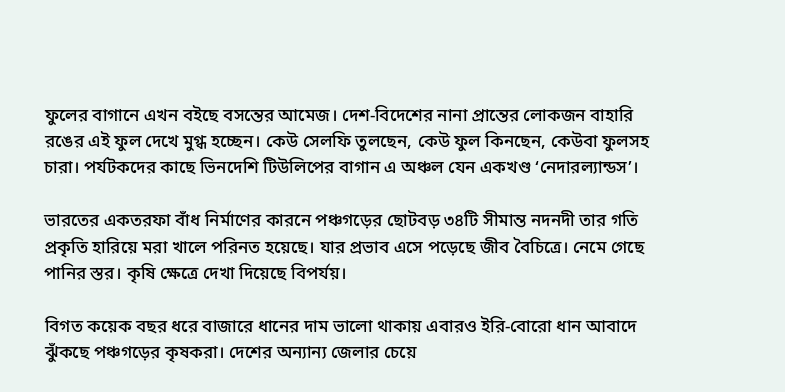ফুলের বাগানে এখন বইছে বসন্তের আমেজ। দেশ-বিদেশের নানা প্রান্তের লোকজন বাহারি রঙের এই ফুল দেখে মুগ্ধ হচ্ছেন। কেউ সেলফি তুলছেন, কেউ ফুল কিনছেন, কেউবা ফুলসহ চারা। পর্যটকদের কাছে ভিনদেশি টিউলিপের বাগান এ অঞ্চল যেন একখণ্ড ‘নেদারল্যান্ডস’।

ভারতের একতরফা বাঁধ নির্মাণের কারনে পঞ্চগড়ের ছোটবড় ৩৪টি সীমান্ত নদনদী তার গতি প্রকৃতি হারিয়ে মরা খালে পরিনত হয়েছে। যার প্রভাব এসে পড়েছে জীব বৈচিত্রে। নেমে গেছে পানির স্তর। কৃষি ক্ষেত্রে দেখা দিয়েছে বিপর্যয়।

বিগত কয়েক বছর ধরে বাজারে ধানের দাম ভালো থাকায় এবারও ইরি-বোরো ধান আবাদে ঝুঁকছে পঞ্চগড়ের কৃষকরা। দেশের অন্যান্য জেলার চেয়ে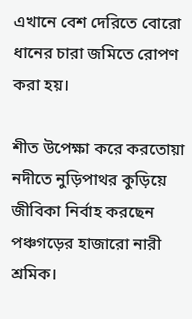এখানে বেশ দেরিতে বোরো ধানের চারা জমিতে রোপণ করা হয়।

শীত উপেক্ষা করে করতোয়া নদীতে নুড়িপাথর কুড়িয়ে জীবিকা নির্বাহ করছেন পঞ্চগড়ের হাজারো নারী শ্রমিক।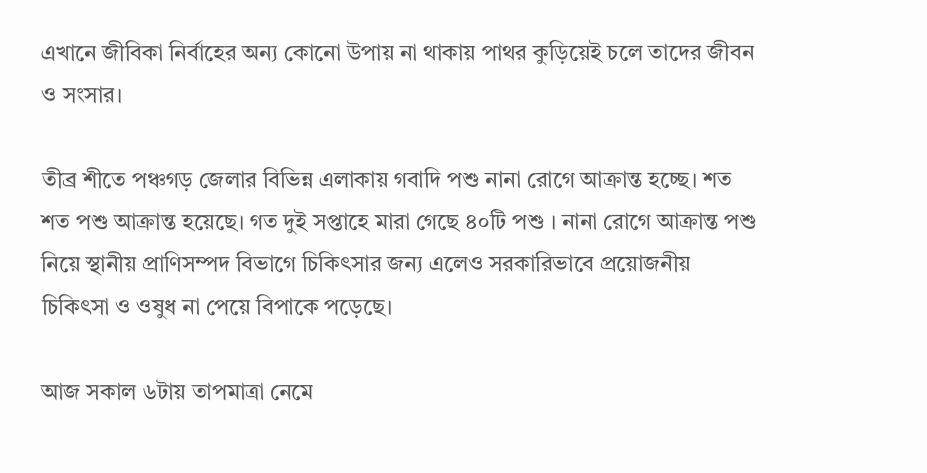এখানে জীবিকা নির্বাহের অন্য কোনো উপায় না থাকায় পাথর কুড়িয়েই চলে তাদের জীবন ও সংসার।

তীব্র শীতে পঞ্চগড় জেলার বিভিন্ন এলাকায় গবাদি পশু নানা রোগে আক্রান্ত হচ্ছে। শত শত পশু আক্রান্ত হয়েছে। গত দুই সপ্তাহে মারা গেছে ৪০টি পশু । নানা রোগে আক্রান্ত পশু নিয়ে স্থানীয় প্রাণিসম্পদ বিভাগে চিকিৎসার জন্য এলেও সরকারিভাবে প্রয়োজনীয় চিকিৎসা ও ওষুধ না পেয়ে বিপাকে পড়েছে।

আজ সকাল ৬টায় তাপমাত্রা নেমে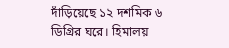দাঁড়িয়েছে ১২ দশমিক ৬ ডিগ্রির ঘরে। হিমালয়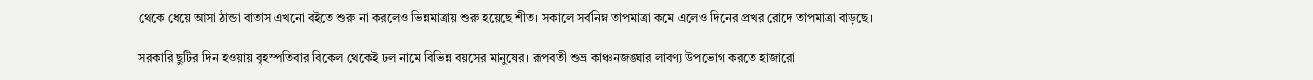থেকে ধেয়ে আসা ঠান্ডা বাতাস এখনো বইতে শুরু না করলেও ভিন্নমাত্রায় শুরু হয়েছে শীত। সকালে সর্বনিম্ন তাপমাত্রা কমে এলেও দিনের প্রখর রোদে তাপমাত্রা বাড়ছে।

সরকারি ছুটির দিন হওয়ায় বৃহস্পতিবার বিকেল থেকেই ঢল নামে বিভিন্ন বয়সের মানুষের। রূপবতী শুভ্র কাঞ্চনজঙ্ঘার লাবণ্য উপভোগ করতে হাজারো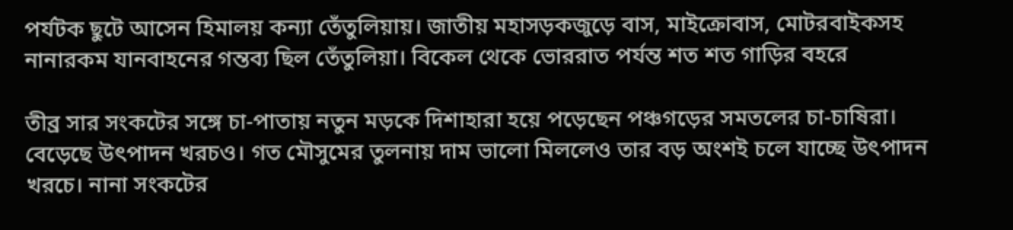পর্যটক ছুটে আসেন হিমালয় কন্যা তেঁতুলিয়ায়। জাতীয় মহাসড়কজুড়ে বাস, মাইক্রোবাস, মোটরবাইকসহ নানারকম যানবাহনের গন্তব্য ছিল তেঁতুলিয়া। বিকেল থেকে ভোররাত পর্যন্ত শত শত গাড়ির বহরে

তীব্র সার সংকটের সঙ্গে চা-পাতায় নতুন মড়কে দিশাহারা হয়ে পড়েছেন পঞ্চগড়ের সমতলের চা-চাষিরা। বেড়েছে উৎপাদন খরচও। গত মৌসুমের তুলনায় দাম ভালো মিললেও তার বড় অংশই চলে যাচ্ছে উৎপাদন খরচে। নানা সংকটের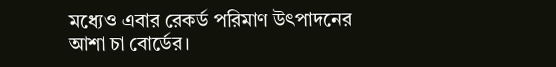মধ্যেও এবার রেকর্ড পরিমাণ উৎপাদনের আশা চা বোর্ডের।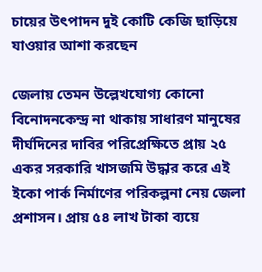চায়ের উৎপাদন দুই কোটি কেজি ছাড়িয়ে যাওয়ার আশা করছেন

জেলায় তেমন উল্লেখযোগ্য কোনো বিনোদনকেন্দ্র না থাকায় সাধারণ মানুষের দীর্ঘদিনের দাবির পরিপ্রেক্ষিতে প্রায় ২৫ একর সরকারি খাসজমি উদ্ধার করে এই ইকো পার্ক নির্মাণের পরিকল্পনা নেয় জেলা প্রশাসন। প্রায় ৫৪ লাখ টাকা ব্যয়ে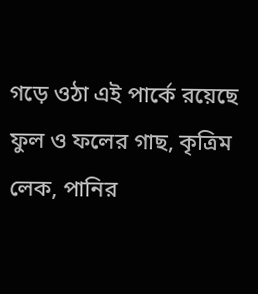গড়ে ওঠা এই পার্কে রয়েছে ফুল ও ফলের গাছ, কৃত্রিম লেক, পানির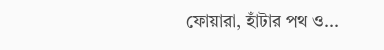ফোয়ারা, হাঁটার পথ ও...